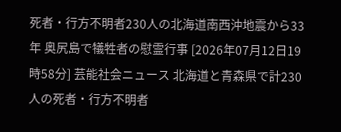死者・行方不明者230人の北海道南西沖地震から33年 奥尻島で犠牲者の慰霊行事 [2026年07月12日19時58分] 芸能社会ニュース 北海道と青森県で計230人の死者・行方不明者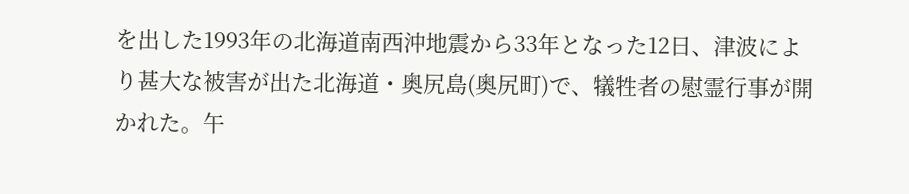を出した1993年の北海道南西沖地震から33年となった12日、津波により甚大な被害が出た北海道・奥尻島(奥尻町)で、犠牲者の慰霊行事が開かれた。午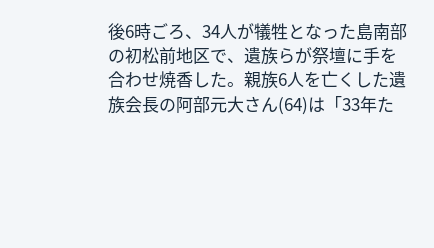後6時ごろ、34人が犠牲となった島南部の初松前地区で、遺族らが祭壇に手を合わせ焼香した。親族6人を亡くした遺族会長の阿部元大さん(64)は「33年た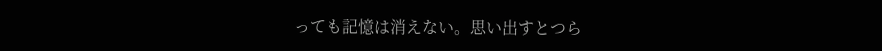っても記憶は消えない。思い出すとつら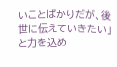いことばかりだが、後世に伝えていきたい」と力を込め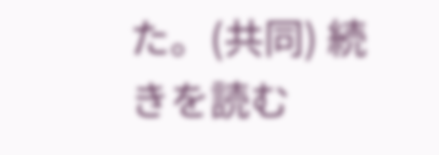た。(共同) 続きを読む